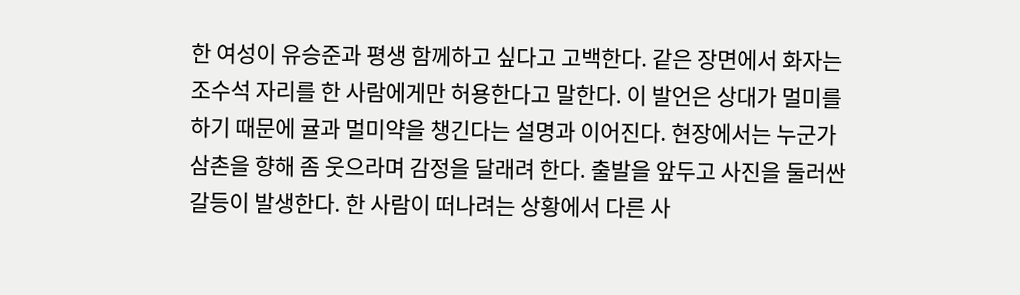한 여성이 유승준과 평생 함께하고 싶다고 고백한다. 같은 장면에서 화자는 조수석 자리를 한 사람에게만 허용한다고 말한다. 이 발언은 상대가 멀미를 하기 때문에 귤과 멀미약을 챙긴다는 설명과 이어진다. 현장에서는 누군가 삼촌을 향해 좀 웃으라며 감정을 달래려 한다. 출발을 앞두고 사진을 둘러싼 갈등이 발생한다. 한 사람이 떠나려는 상황에서 다른 사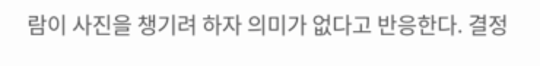람이 사진을 챙기려 하자 의미가 없다고 반응한다. 결정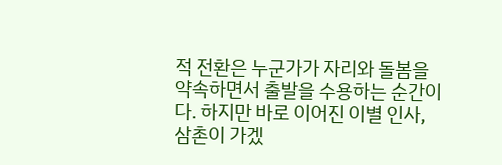적 전환은 누군가가 자리와 돌봄을 약속하면서 출발을 수용하는 순간이다. 하지만 바로 이어진 이별 인사, 삼촌이 가겠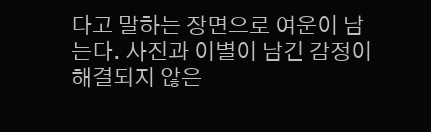다고 말하는 장면으로 여운이 남는다. 사진과 이별이 남긴 감정이 해결되지 않은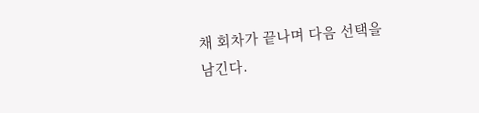채 회차가 끝나며 다음 선택을 남긴다.